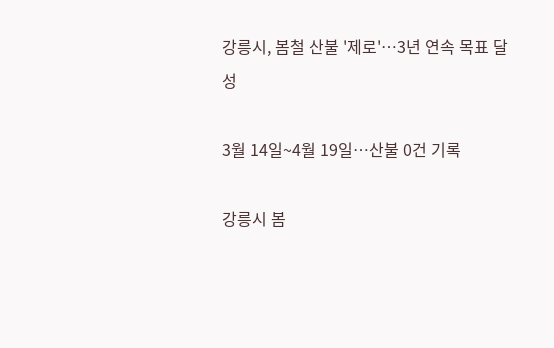강릉시, 봄철 산불 '제로'…3년 연속 목표 달성

3월 14일~4월 19일…산불 0건 기록

강릉시 봄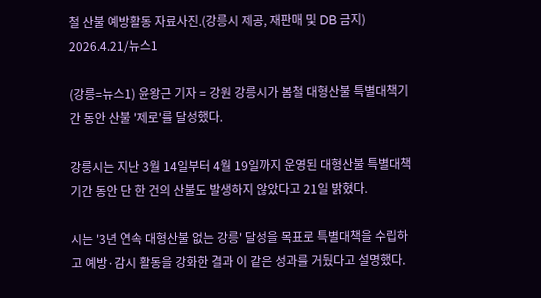철 산불 예방활동 자료사진.(강릉시 제공, 재판매 및 DB 금지) 2026.4.21/뉴스1

(강릉=뉴스1) 윤왕근 기자 = 강원 강릉시가 봄철 대형산불 특별대책기간 동안 산불 '제로'를 달성했다.

강릉시는 지난 3월 14일부터 4월 19일까지 운영된 대형산불 특별대책기간 동안 단 한 건의 산불도 발생하지 않았다고 21일 밝혔다.

시는 '3년 연속 대형산불 없는 강릉' 달성을 목표로 특별대책을 수립하고 예방·감시 활동을 강화한 결과 이 같은 성과를 거뒀다고 설명했다.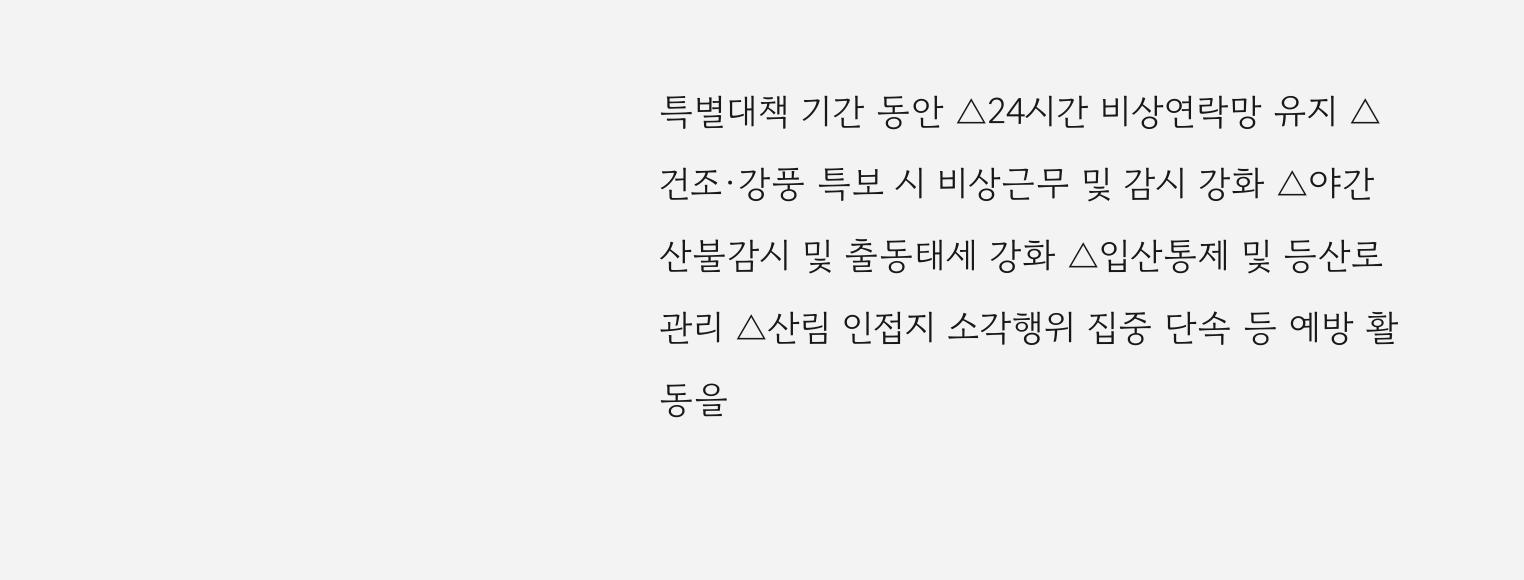특별대책 기간 동안 △24시간 비상연락망 유지 △건조·강풍 특보 시 비상근무 및 감시 강화 △야간 산불감시 및 출동태세 강화 △입산통제 및 등산로 관리 △산림 인접지 소각행위 집중 단속 등 예방 활동을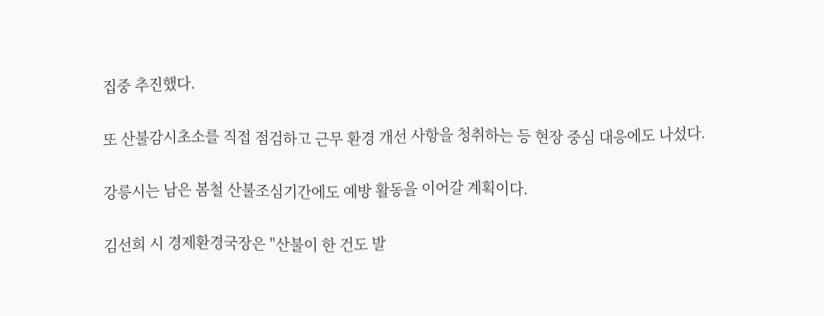집중 추진했다.

또 산불감시초소를 직접 점검하고 근무 환경 개선 사항을 청취하는 등 현장 중심 대응에도 나섰다.

강릉시는 남은 봄철 산불조심기간에도 예방 활동을 이어갈 계획이다.

김선희 시 경제환경국장은 "산불이 한 건도 발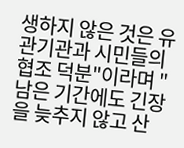생하지 않은 것은 유관기관과 시민들의 협조 덕분"이라며 "남은 기간에도 긴장을 늦추지 않고 산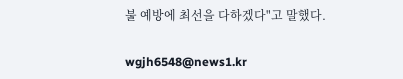불 예방에 최선을 다하겠다"고 말했다.

wgjh6548@news1.kr